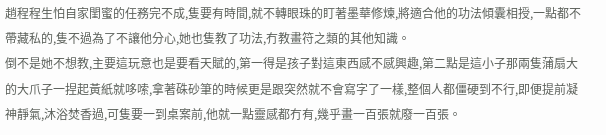趙程程生怕自家閨蜜的任務完不成,隻要有時間,就不轉眼珠的盯著墨華修煉,將適合他的功法傾囊相授,一點都不帶藏私的,隻不過為了不讓他分心,她也隻教了功法,冇教畫符之類的其他知識。
倒不是她不想教,主要這玩意也是要看天賦的,第一得是孩子對這東西感不感興趣,第二點是這小子那兩隻蒲扇大的大爪子一捏起黃紙就哆嗦,拿著硃砂筆的時候更是跟突然就不會寫字了一樣,整個人都僵硬到不行,即便提前凝神靜氣,沐浴焚香過,可隻要一到桌案前,他就一點靈感都冇有,幾乎畫一百張就廢一百張。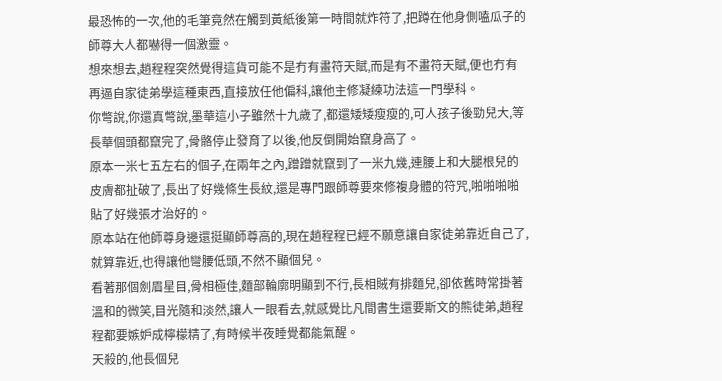最恐怖的一次,他的毛筆竟然在觸到黃紙後第一時間就炸符了,把蹲在他身側嗑瓜子的師尊大人都嚇得一個激靈。
想來想去,趙程程突然覺得這貨可能不是冇有畫符天賦,而是有不畫符天賦,便也冇有再逼自家徒弟學這種東西,直接放任他偏科,讓他主修凝練功法這一門學科。
你彆說,你還真彆說,墨華這小子雖然十九歲了,都還矮矮瘦瘦的,可人孩子後勁兒大,等長華個頭都竄完了,骨骼停止發育了以後,他反倒開始竄身高了。
原本一米七五左右的個子,在兩年之內,蹭蹭就竄到了一米九幾,連腰上和大腿根兒的皮膚都扯破了,長出了好幾條生長紋,還是專門跟師尊要來修複身體的符咒,啪啪啪啪貼了好幾張才治好的。
原本站在他師尊身邊還挺顯師尊高的,現在趙程程已經不願意讓自家徒弟靠近自己了,就算靠近,也得讓他彎腰低頭,不然不顯個兒。
看著那個劍眉星目,骨相極佳,麵部輪廓明顯到不行,長相賊有排麵兒,卻依舊時常掛著溫和的微笑,目光隨和淡然,讓人一眼看去,就感覺比凡間書生還要斯文的熊徒弟,趙程程都要嫉妒成檸檬精了,有時候半夜睡覺都能氣醒。
天殺的,他長個兒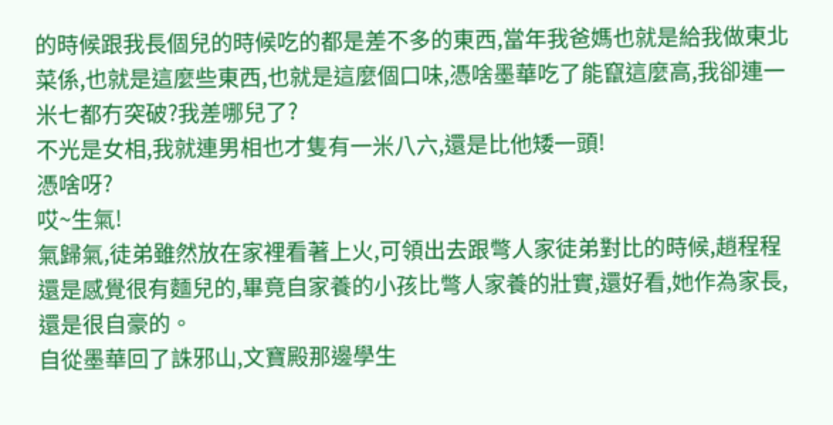的時候跟我長個兒的時候吃的都是差不多的東西,當年我爸媽也就是給我做東北菜係,也就是這麼些東西,也就是這麼個口味,憑啥墨華吃了能竄這麼高,我卻連一米七都冇突破?我差哪兒了?
不光是女相,我就連男相也才隻有一米八六,還是比他矮一頭!
憑啥呀?
哎~生氣!
氣歸氣,徒弟雖然放在家裡看著上火,可領出去跟彆人家徒弟對比的時候,趙程程還是感覺很有麵兒的,畢竟自家養的小孩比彆人家養的壯實,還好看,她作為家長,還是很自豪的。
自從墨華回了誅邪山,文寶殿那邊學生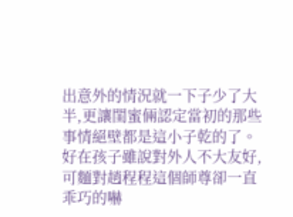出意外的情況就一下子少了大半,更讓閨蜜倆認定當初的那些事情絕壁都是這小子乾的了。
好在孩子雖說對外人不大友好,可麵對趙程程這個師尊卻一直乖巧的嚇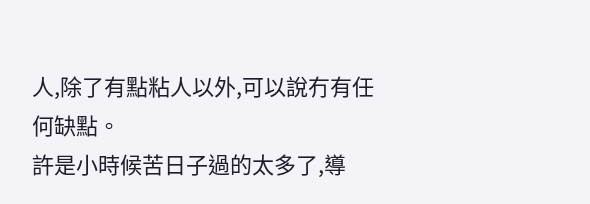人,除了有點粘人以外,可以說冇有任何缺點。
許是小時候苦日子過的太多了,導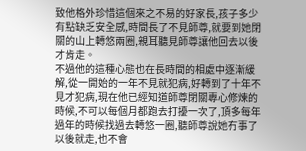致他格外珍惜這個來之不易的好家長,孩子多少有點缺乏安全感,時間長了不見師尊,就要到她閉關的山上轉悠兩圈,親耳聽見師尊讓他回去以後才肯走。
不過他的這種心態也在長時間的相處中逐漸緩解,從一開始的一年不見就犯病,好轉到了十年不見才犯病,現在他已經知道師尊閉關專心修煉的時候,不可以每個月都跑去打擾一次了,頂多每年過年的時候找過去轉悠一圈,聽師尊說她冇事了以後就走,也不會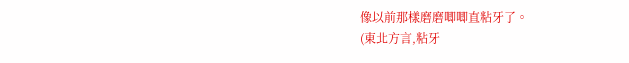像以前那樣磨磨唧唧直粘牙了。
(東北方言,粘牙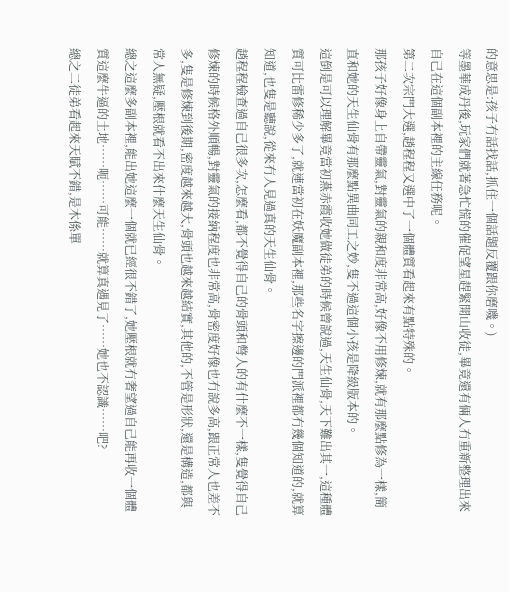的意思是:孩子冇話找話,抓住一個話題反覆跟你磨嘰。)
等墨華成丹後,玩家們就著急忙慌的催促望星趕緊開山收徒,畢竟還有倆人冇重新整理出來自己在這個副本裡的主線任務呢。
第二次宗門大選,趙程程又選中了一個體質看起來有點特殊的。
那孩子好像身上自帶靈氣,對靈氣的親和度非常高,好像不用修煉,就有那麼點修為一樣,簡直和她的天生仙骨有那麼點異曲同工之妙,隻不過這個小孩是降級版本的。
這倒是可以理解畢竟當初燕赤霞收她做徒弟的時候曾說過,天生仙骨,天下難出其一,這種體質可比雷修稀少多了,就連當初在妖魔副本裡,那些名字擦邊的門派裡都冇幾個知道的,就算知道,也隻是聽說,從來冇人見過真的天生仙骨。
趙程程檢查過自己很多次,怎麼看,都不覺得自己的骨頭和彆人的有什麼不一樣,隻覺得自己修煉的時候格外順暢,對靈氣的接納程度也非常高,骨密度好像也冇說多高,跟正常人也差不多,隻是修煉到後期,密度越來越大,骨頭也越來越結實,其他的,不管是形狀,還是構造,都與常人無疑,壓根就看不出來什麼天生仙骨。
總之這麼多副本裡,能出她這麼一個就已經很不錯了,她壓根就冇奢望過自己能再收一個體質這麼牛逼的土地……呃……可能……就算真遇見了……她也不認識……吧?
總之二徒弟看起來天賦不錯,是木係單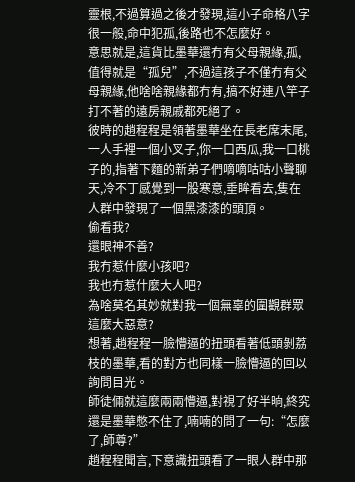靈根,不過算過之後才發現,這小子命格八字很一般,命中犯孤,後路也不怎麼好。
意思就是,這貨比墨華還冇有父母親緣,孤,值得就是“孤兒”,不過這孩子不僅冇有父母親緣,他啥啥親緣都冇有,搞不好連八竿子打不著的遠房親戚都死絕了。
彼時的趙程程是領著墨華坐在長老席末尾,一人手裡一個小叉子,你一口西瓜,我一口桃子的,指著下麵的新弟子們嘀嘀咕咕小聲聊天,冷不丁感覺到一股寒意,垂眸看去,隻在人群中發現了一個黑漆漆的頭頂。
偷看我?
還眼神不善?
我冇惹什麼小孩吧?
我也冇惹什麼大人吧?
為啥莫名其妙就對我一個無辜的圍觀群眾這麼大惡意?
想著,趙程程一臉懵逼的扭頭看著低頭剝荔枝的墨華,看的對方也同樣一臉懵逼的回以詢問目光。
師徒倆就這麼兩兩懵逼,對視了好半晌,終究還是墨華憋不住了,喃喃的問了一句:“怎麼了,師尊?”
趙程程聞言,下意識扭頭看了一眼人群中那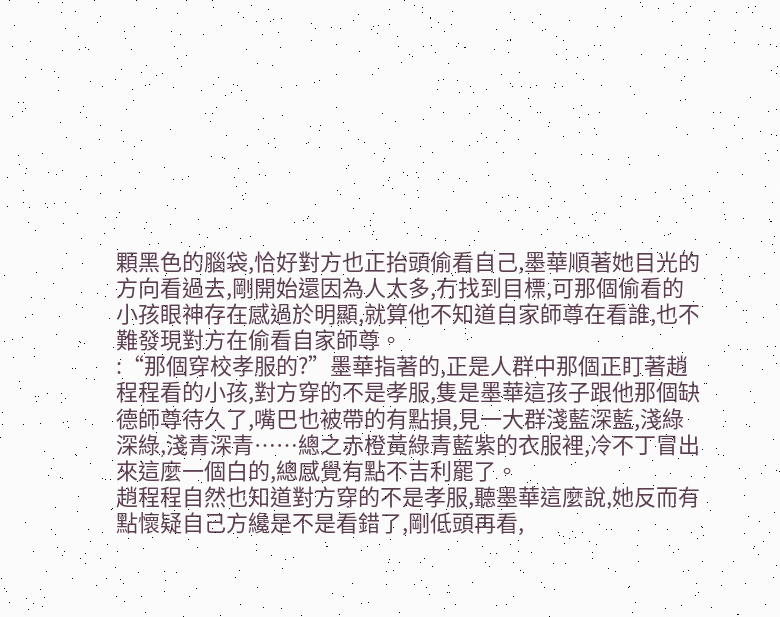顆黑色的腦袋,恰好對方也正抬頭偷看自己,墨華順著她目光的方向看過去,剛開始還因為人太多,冇找到目標,可那個偷看的小孩眼神存在感過於明顯,就算他不知道自家師尊在看誰,也不難發現對方在偷看自家師尊。
:“那個穿校孝服的?”墨華指著的,正是人群中那個正盯著趙程程看的小孩,對方穿的不是孝服,隻是墨華這孩子跟他那個缺德師尊待久了,嘴巴也被帶的有點損,見一大群淺藍深藍,淺綠深綠,淺青深青……總之赤橙黃綠青藍紫的衣服裡,冷不丁冒出來這麼一個白的,總感覺有點不吉利罷了。
趙程程自然也知道對方穿的不是孝服,聽墨華這麼說,她反而有點懷疑自己方纔是不是看錯了,剛低頭再看,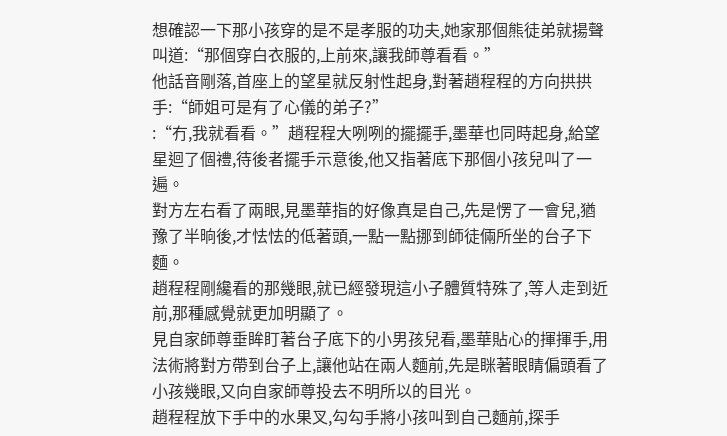想確認一下那小孩穿的是不是孝服的功夫,她家那個熊徒弟就揚聲叫道:“那個穿白衣服的,上前來,讓我師尊看看。”
他話音剛落,首座上的望星就反射性起身,對著趙程程的方向拱拱手:“師姐可是有了心儀的弟子?”
:“冇,我就看看。”趙程程大咧咧的擺擺手,墨華也同時起身,給望星迴了個禮,待後者擺手示意後,他又指著底下那個小孩兒叫了一遍。
對方左右看了兩眼,見墨華指的好像真是自己,先是愣了一會兒,猶豫了半晌後,才怯怯的低著頭,一點一點挪到師徒倆所坐的台子下麵。
趙程程剛纔看的那幾眼,就已經發現這小子體質特殊了,等人走到近前,那種感覺就更加明顯了。
見自家師尊垂眸盯著台子底下的小男孩兒看,墨華貼心的揮揮手,用法術將對方帶到台子上,讓他站在兩人麵前,先是眯著眼睛偏頭看了小孩幾眼,又向自家師尊投去不明所以的目光。
趙程程放下手中的水果叉,勾勾手將小孩叫到自己麵前,探手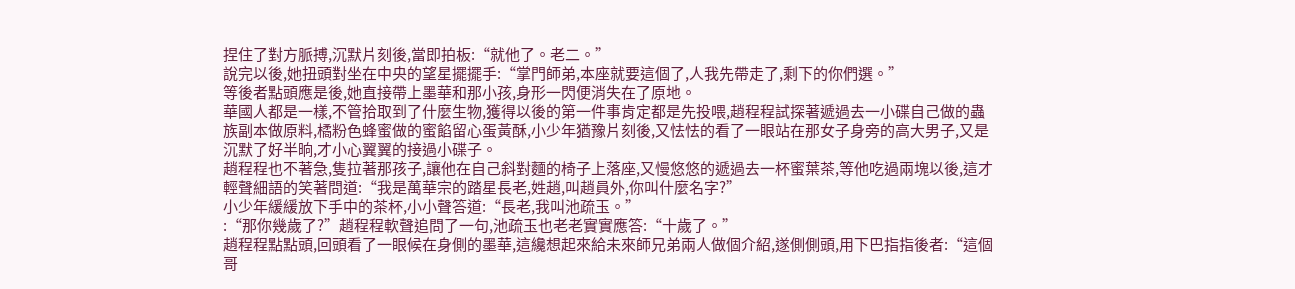捏住了對方脈搏,沉默片刻後,當即拍板:“就他了。老二。”
說完以後,她扭頭對坐在中央的望星擺擺手:“掌門師弟,本座就要這個了,人我先帶走了,剩下的你們選。”
等後者點頭應是後,她直接帶上墨華和那小孩,身形一閃便消失在了原地。
華國人都是一樣,不管拾取到了什麼生物,獲得以後的第一件事肯定都是先投喂,趙程程試探著遞過去一小碟自己做的蟲族副本做原料,橘粉色蜂蜜做的蜜餡留心蛋黃酥,小少年猶豫片刻後,又怯怯的看了一眼站在那女子身旁的高大男子,又是沉默了好半晌,才小心翼翼的接過小碟子。
趙程程也不著急,隻拉著那孩子,讓他在自己斜對麵的椅子上落座,又慢悠悠的遞過去一杯蜜葉茶,等他吃過兩塊以後,這才輕聲細語的笑著問道:“我是萬華宗的踏星長老,姓趙,叫趙員外,你叫什麼名字?”
小少年緩緩放下手中的茶杯,小小聲答道:“長老,我叫池疏玉。”
:“那你幾歲了?”趙程程軟聲追問了一句,池疏玉也老老實實應答:“十歲了。”
趙程程點點頭,回頭看了一眼候在身側的墨華,這纔想起來給未來師兄弟兩人做個介紹,遂側側頭,用下巴指指後者:“這個哥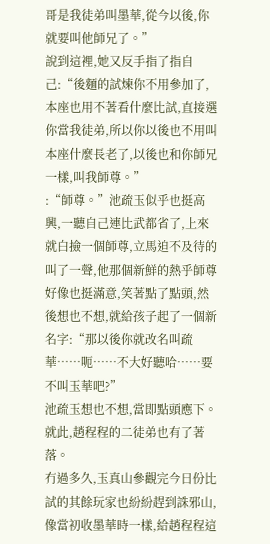哥是我徒弟叫墨華,從今以後,你就要叫他師兄了。”
說到這裡,她又反手指了指自己:“後麵的試煉你不用參加了,本座也用不著看什麼比試,直接選你當我徒弟,所以你以後也不用叫本座什麼長老了,以後也和你師兄一樣,叫我師尊。”
:“師尊。”池疏玉似乎也挺高興,一聽自己連比武都省了,上來就白撿一個師尊,立馬迫不及待的叫了一聲,他那個新鮮的熱乎師尊好像也挺滿意,笑著點了點頭,然後想也不想,就給孩子起了一個新名字:“那以後你就改名叫疏華……呃……不大好聽哈……要不叫玉華吧?”
池疏玉想也不想,當即點頭應下。
就此,趙程程的二徒弟也有了著落。
冇過多久,玉真山參觀完今日份比試的其餘玩家也紛紛趕到誅邪山,像當初收墨華時一樣,給趙程程這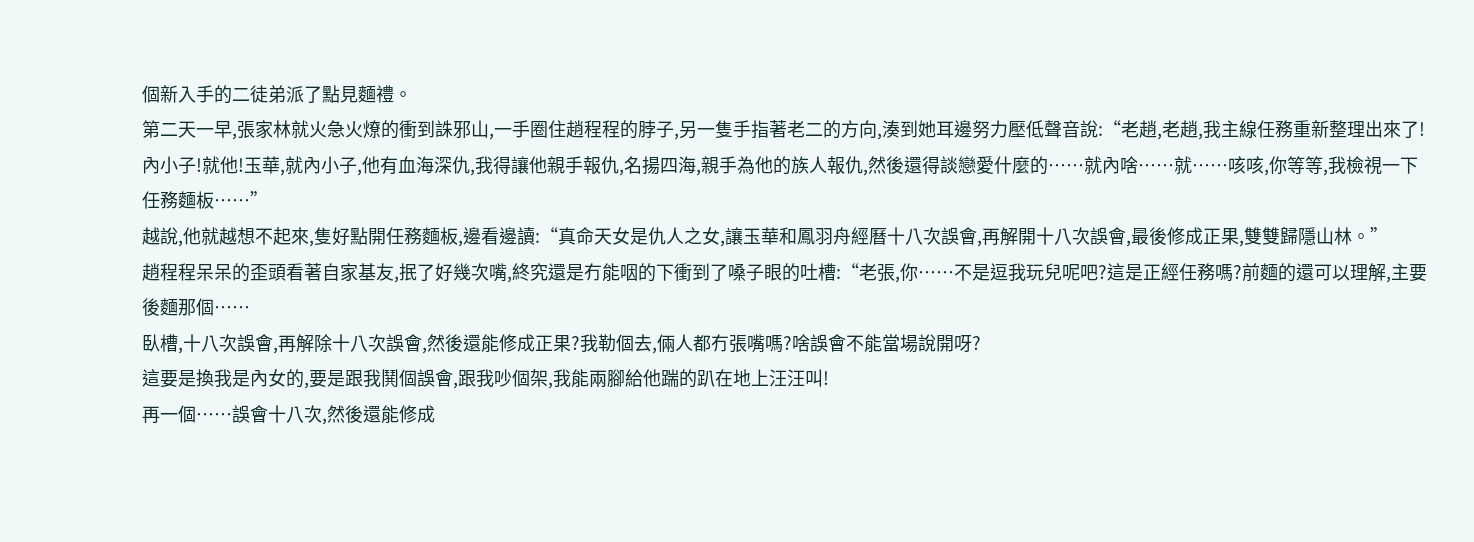個新入手的二徒弟派了點見麵禮。
第二天一早,張家林就火急火燎的衝到誅邪山,一手圈住趙程程的脖子,另一隻手指著老二的方向,湊到她耳邊努力壓低聲音說:“老趙,老趙,我主線任務重新整理出來了!
內小子!就他!玉華,就內小子,他有血海深仇,我得讓他親手報仇,名揚四海,親手為他的族人報仇,然後還得談戀愛什麼的……就內啥……就……咳咳,你等等,我檢視一下任務麵板……”
越說,他就越想不起來,隻好點開任務麵板,邊看邊讀:“真命天女是仇人之女,讓玉華和鳳羽舟經曆十八次誤會,再解開十八次誤會,最後修成正果,雙雙歸隱山林。”
趙程程呆呆的歪頭看著自家基友,抿了好幾次嘴,終究還是冇能咽的下衝到了嗓子眼的吐槽:“老張,你……不是逗我玩兒呢吧?這是正經任務嗎?前麵的還可以理解,主要後麵那個……
臥槽,十八次誤會,再解除十八次誤會,然後還能修成正果?我勒個去,倆人都冇張嘴嗎?啥誤會不能當場說開呀?
這要是換我是內女的,要是跟我鬨個誤會,跟我吵個架,我能兩腳給他踹的趴在地上汪汪叫!
再一個……誤會十八次,然後還能修成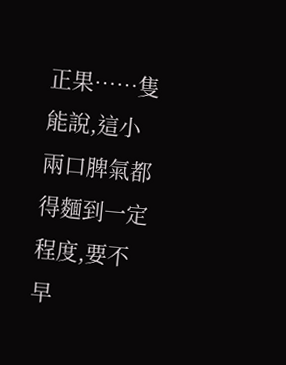正果……隻能說,這小兩口脾氣都得麵到一定程度,要不早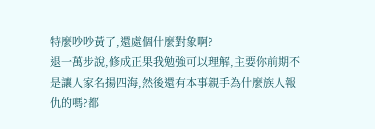特麼吵吵黃了,還處個什麼對象啊?
退一萬步說,修成正果我勉強可以理解,主要你前期不是讓人家名揚四海,然後還有本事親手為什麼族人報仇的嗎?都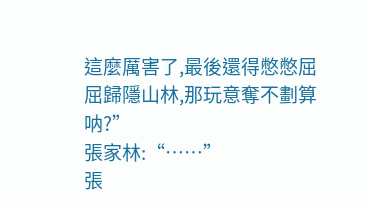這麼厲害了,最後還得憋憋屈屈歸隱山林,那玩意奪不劃算呐?”
張家林:“……”
張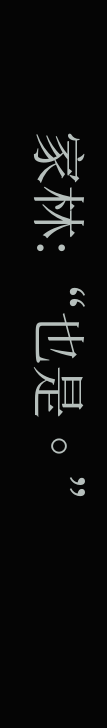家林:“也是。”